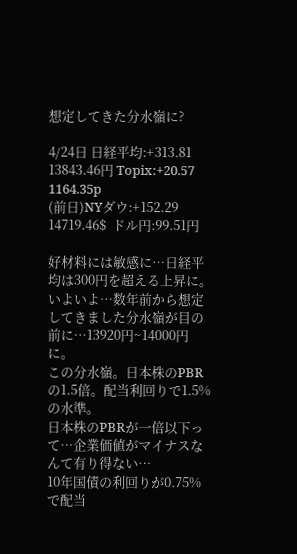想定してきた分水嶺に?

4/24日 日経平均:+313.81 13843.46円 Topix:+20.57 1164.35p
(前日)NYダウ:+152.29 14719.46$  ドル円:99.51円

好材料には敏感に…日経平均は300円を超える上昇に。
いよいよ…数年前から想定してきました分水嶺が目の前に…13920円~14000円に。
この分水嶺。日本株のPBRの1.5倍。配当利回りで1.5%の水準。
日本株のPBRが一倍以下って…企業価値がマイナスなんて有り得ない…
10年国債の利回りが0.75%で配当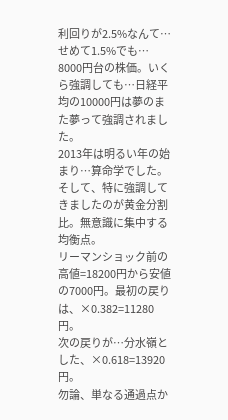利回りが2.5%なんて…せめて1.5%でも…
8000円台の株価。いくら強調しても…日経平均の10000円は夢のまた夢って強調されました。
2013年は明るい年の始まり…算命学でした。
そして、特に強調してきましたのが黄金分割比。無意識に集中する均衡点。
リーマンショック前の高値=18200円から安値の7000円。最初の戻りは、×0.382=11280円。
次の戻りが…分水嶺とした、×0.618=13920円。
勿論、単なる通過点か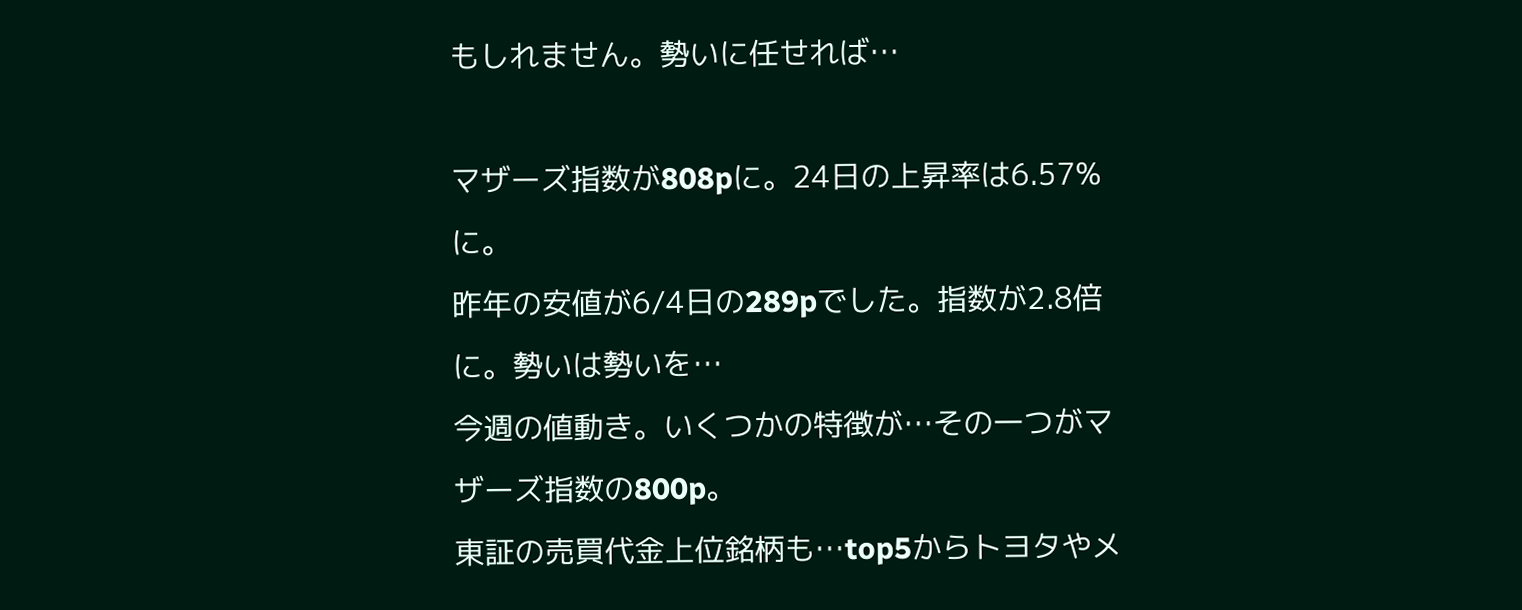もしれません。勢いに任せれば…

マザーズ指数が808pに。24日の上昇率は6.57%に。
昨年の安値が6/4日の289pでした。指数が2.8倍に。勢いは勢いを…
今週の値動き。いくつかの特徴が…その一つがマザーズ指数の800p。
東証の売買代金上位銘柄も…top5からトヨタやメ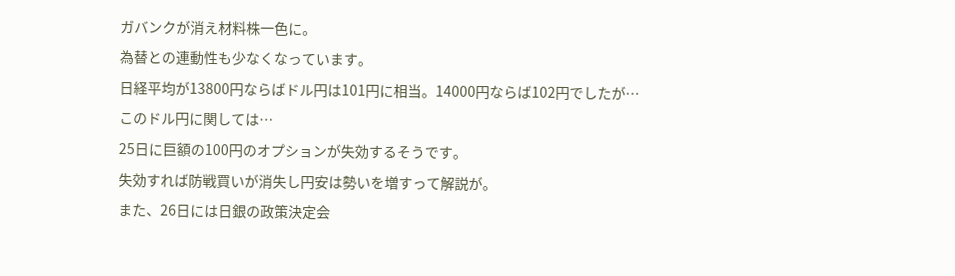ガバンクが消え材料株一色に。
為替との連動性も少なくなっています。
日経平均が13800円ならばドル円は101円に相当。14000円ならば102円でしたが…
このドル円に関しては…
25日に巨額の100円のオプションが失効するそうです。
失効すれば防戦買いが消失し円安は勢いを増すって解説が。
また、26日には日銀の政策決定会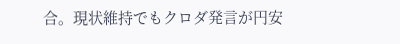合。現状維持でもクロダ発言が円安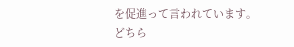を促進って言われています。
どちら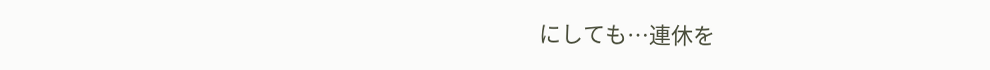にしても…連休を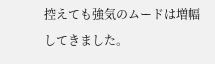控えても強気のムードは増幅してきました。